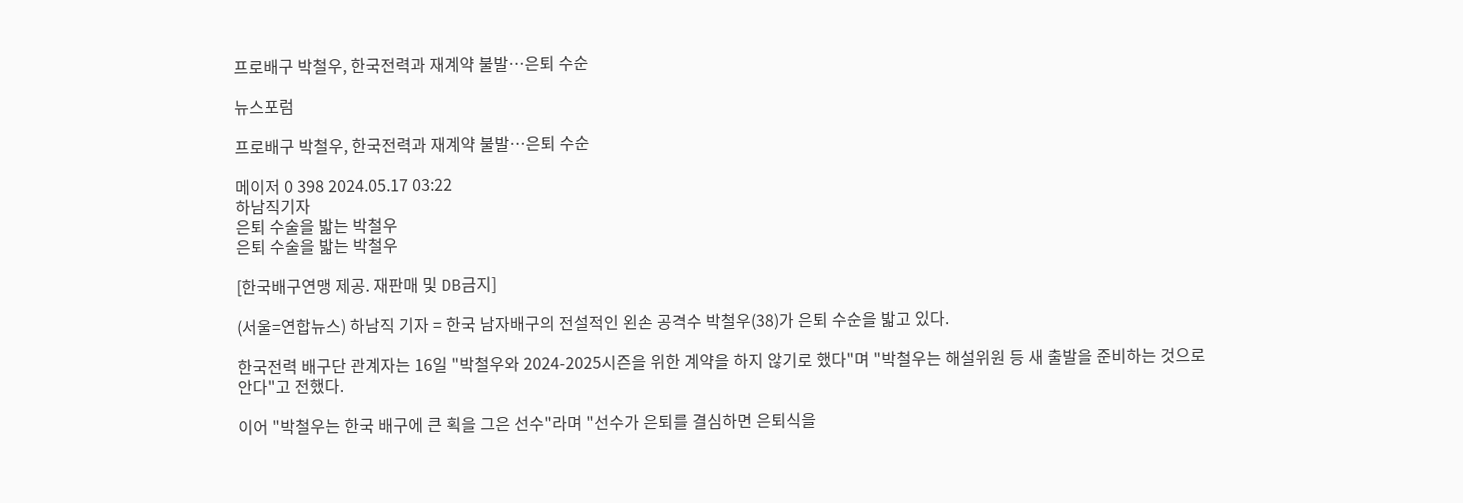프로배구 박철우, 한국전력과 재계약 불발…은퇴 수순

뉴스포럼

프로배구 박철우, 한국전력과 재계약 불발…은퇴 수순

메이저 0 398 2024.05.17 03:22
하남직기자
은퇴 수술을 밟는 박철우
은퇴 수술을 밟는 박철우

[한국배구연맹 제공. 재판매 및 DB금지]

(서울=연합뉴스) 하남직 기자 = 한국 남자배구의 전설적인 왼손 공격수 박철우(38)가 은퇴 수순을 밟고 있다.

한국전력 배구단 관계자는 16일 "박철우와 2024-2025시즌을 위한 계약을 하지 않기로 했다"며 "박철우는 해설위원 등 새 출발을 준비하는 것으로 안다"고 전했다.

이어 "박철우는 한국 배구에 큰 획을 그은 선수"라며 "선수가 은퇴를 결심하면 은퇴식을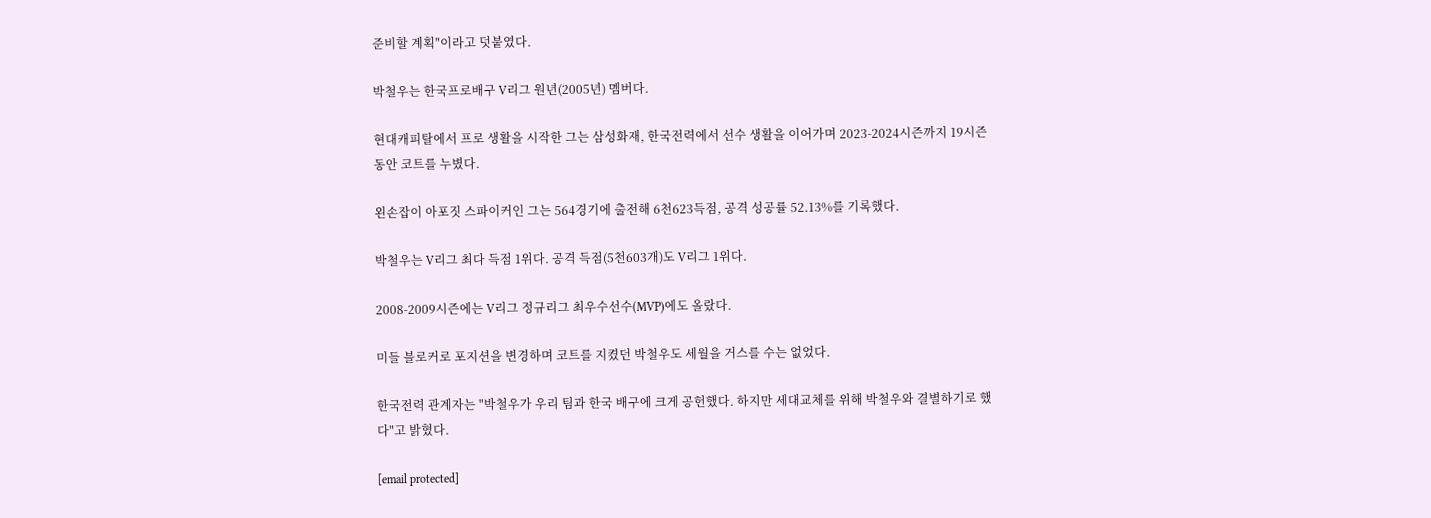준비할 계획"이라고 덧붙였다.

박철우는 한국프로배구 V리그 원년(2005년) 멤버다.

현대캐피탈에서 프로 생활을 시작한 그는 삼성화재, 한국전력에서 선수 생활을 이어가며 2023-2024시즌까지 19시즌 동안 코트를 누볐다.

왼손잡이 아포짓 스파이커인 그는 564경기에 출전해 6천623득점, 공격 성공률 52.13%를 기록했다.

박철우는 V리그 최다 득점 1위다. 공격 득점(5천603개)도 V리그 1위다.

2008-2009시즌에는 V리그 정규리그 최우수선수(MVP)에도 올랐다.

미들 블로커로 포지션을 변경하며 코트를 지켰던 박철우도 세월을 거스를 수는 없었다.

한국전력 관계자는 "박철우가 우리 팀과 한국 배구에 크게 공헌했다. 하지만 세대교체를 위해 박철우와 결별하기로 했다"고 밝혔다.

[email protected]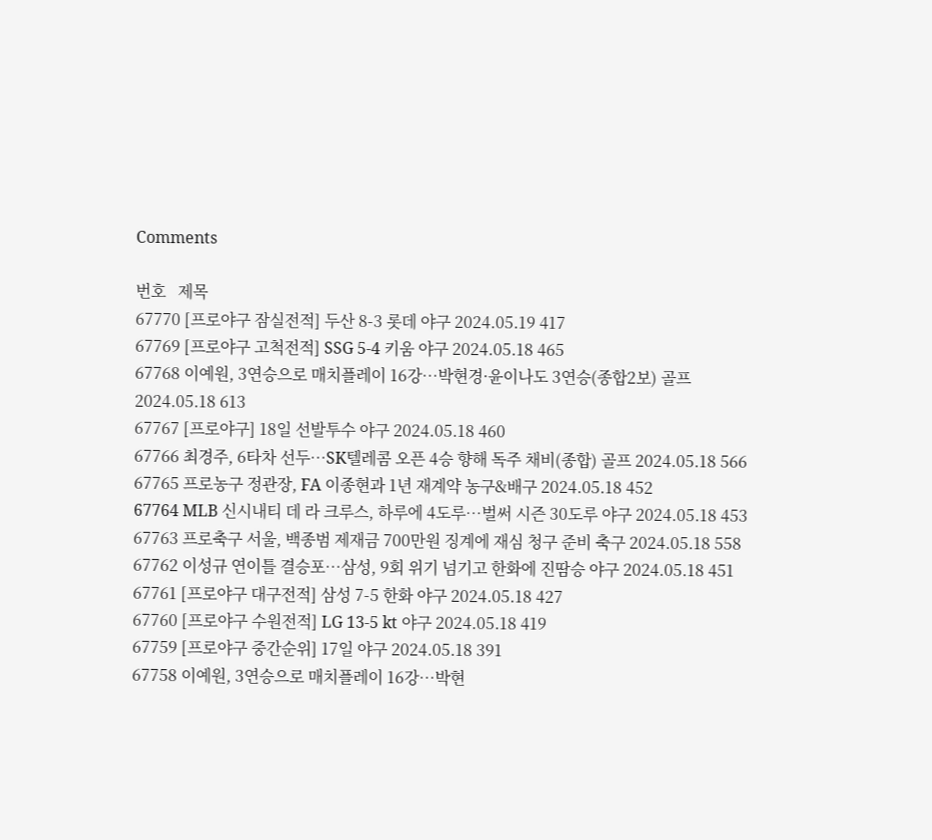Comments

번호   제목
67770 [프로야구 잠실전적] 두산 8-3 롯데 야구 2024.05.19 417
67769 [프로야구 고척전적] SSG 5-4 키움 야구 2024.05.18 465
67768 이예원, 3연승으로 매치플레이 16강…박현경·윤이나도 3연승(종합2보) 골프 2024.05.18 613
67767 [프로야구] 18일 선발투수 야구 2024.05.18 460
67766 최경주, 6타차 선두…SK텔레콤 오픈 4승 향해 독주 채비(종합) 골프 2024.05.18 566
67765 프로농구 정관장, FA 이종현과 1년 재계약 농구&배구 2024.05.18 452
67764 MLB 신시내티 데 라 크루스, 하루에 4도루…벌써 시즌 30도루 야구 2024.05.18 453
67763 프로축구 서울, 백종범 제재금 700만원 징계에 재심 청구 준비 축구 2024.05.18 558
67762 이성규 연이틀 결승포…삼성, 9회 위기 넘기고 한화에 진땀승 야구 2024.05.18 451
67761 [프로야구 대구전적] 삼성 7-5 한화 야구 2024.05.18 427
67760 [프로야구 수원전적] LG 13-5 kt 야구 2024.05.18 419
67759 [프로야구 중간순위] 17일 야구 2024.05.18 391
67758 이예원, 3연승으로 매치플레이 16강…박현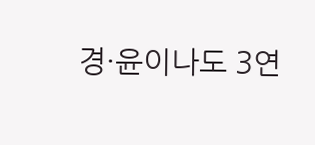경·윤이나도 3연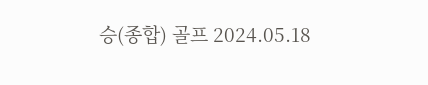승(종합) 골프 2024.05.18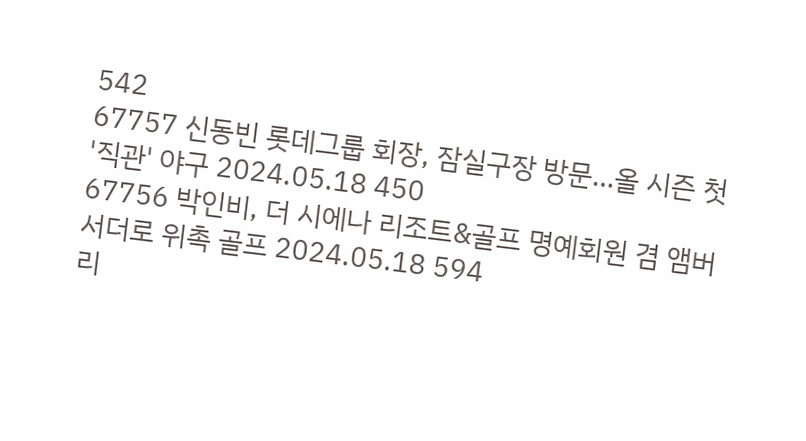542
67757 신동빈 롯데그룹 회장, 잠실구장 방문…올 시즌 첫 '직관' 야구 2024.05.18 450
67756 박인비, 더 시에나 리조트&골프 명예회원 겸 앰버서더로 위촉 골프 2024.05.18 594
리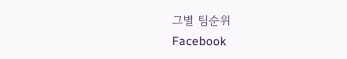그별 팀순위
Facebook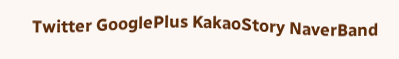Twitter GooglePlus KakaoStory NaverBand